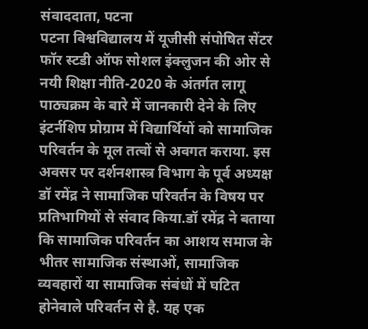संवाददाता, पटना
पटना विश्वविद्यालय में यूजीसी संपोषित सेंटर फॉर स्टडी ऑफ सोशल इंक्लुजन की ओर से नयी शिक्षा नीति-2020 के अंतर्गत लागू पाठ्यक्रम के बारे में जानकारी देने के लिए इंटर्नशिप प्रोग्राम में विद्यार्थियों को सामाजिक परिवर्तन के मूल तत्वों से अवगत कराया. इस अवसर पर दर्शनशास्त्र विभाग के पूर्व अध्यक्ष डॉ रमेंद्र ने सामाजिक परिवर्तन के विषय पर प्रतिभागियों से संवाद किया.डॉ रमेंद्र ने बताया कि सामाजिक परिवर्तन का आशय समाज के भीतर सामाजिक संस्थाओं, सामाजिक व्यवहारों या सामाजिक संबंधों में घटित होनेवाले परिवर्तन से है. यह एक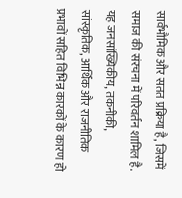सार्वभौमिक और सतत प्रक्रिया है, जिसमें समाज की संरचना में परिवर्तन शामिल है. यह जनसांख्यिकीय, तकनीकी, सांस्कृतिक, आर्थिक और राजनीतिक प्रभावों सहित विभिन्न कारकों के कारण हो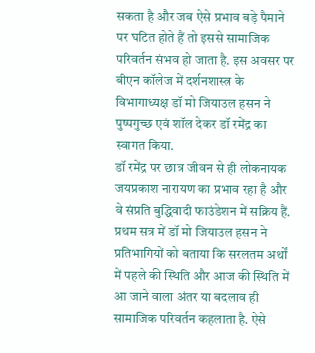सकता है और जब ऐसे प्रभाव बड़े पैमाने पर घटित होते हैं तो इससे सामाजिक परिवर्तन संभव हो जाता है. इस अवसर पर बीएन कॉलेज में दर्शनशास्त्र के विभागाध्यक्ष डॉ मो जियाउल हसन ने पुष्पगुच्छ एवं शॉल देकर डॉ रमेंद्र का स्वागत किया.
डॉ रमेंद्र पर छात्र जीवन से ही लोकनायक जयप्रकाश नारायण का प्रभाव रहा है और वे संप्रति बुद्धिवादी फाउंडेशन में सक्रिय हैं. प्रथम सत्र में डॉ मो जियाउल हसन ने प्रतिभागियों को बताया कि सरलतम अर्थों में पहले की स्थिति और आज की स्थिति में आ जाने वाला अंतर या बदलाव ही सामाजिक परिवर्तन कहलाता है. ऐसे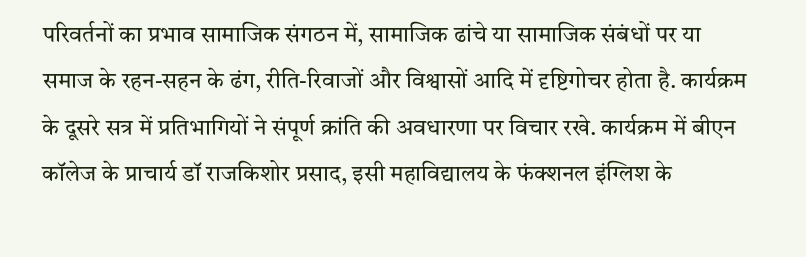परिवर्तनों का प्रभाव सामाजिक संगठन में, सामाजिक ढांचे या सामाजिक संबंधों पर या समाज के रहन-सहन के ढंग, रीति-रिवाजों और विश्वासों आदि में दृष्टिगोचर होता है. कार्यक्रम के दूसरे सत्र में प्रतिभागियों ने संपूर्ण क्रांति की अवधारणा पर विचार रखे. कार्यक्रम में बीएन कॉलेज के प्राचार्य डॉ राजकिशोर प्रसाद, इसी महाविद्यालय के फंक्शनल इंग्लिश के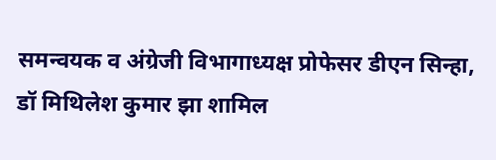समन्वयक व अंग्रेजी विभागाध्यक्ष प्रोफेसर डीएन सिन्हा, डॉ मिथिलेश कुमार झा शामिल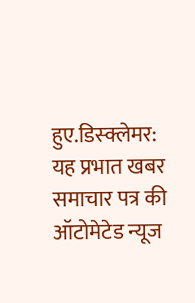हुए.डिस्क्लेमर: यह प्रभात खबर समाचार पत्र की ऑटोमेटेड न्यूज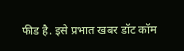फीड है. इसे प्रभात खबर डॉट कॉम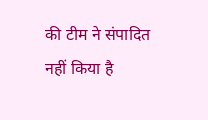की टीम ने संपादित नहीं किया है